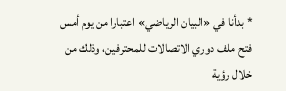* بدأنا في «البيان الرياضي» اعتبارا من يوم أمس فتح ملف دوري الاتصالات للمحترفين، وذلك من خلال رؤية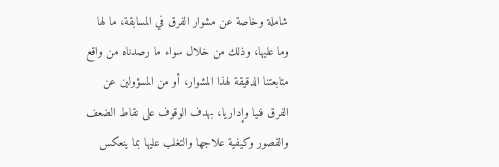شاملة وخاصة عن مشوار الفرق في المسابقة، ما لها وما عليها، وذلك من خلال سواء ما رصدناه من واقع متابعتنا الدقيقة لهذا المشوار، أو من المسؤولين عن الفرق فنيا وإداريا، بهدف الوقوف على نقاط الضعف والقصور وكيفية علاجها والتغلب عليها بما ينعكس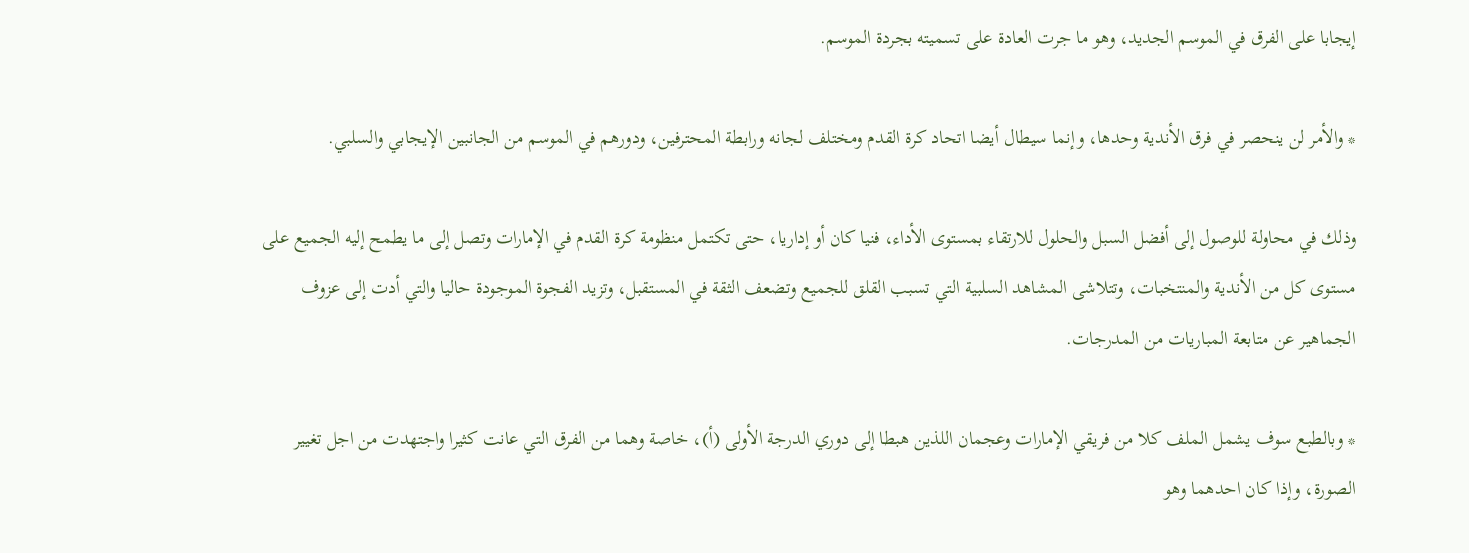إيجابا على الفرق في الموسم الجديد، وهو ما جرت العادة على تسميته بجردة الموسم.

* والأمر لن ينحصر في فرق الأندية وحدها، وإنما سيطال أيضا اتحاد كرة القدم ومختلف لجانه ورابطة المحترفين، ودورهم في الموسم من الجانبين الإيجابي والسلبي.

وذلك في محاولة للوصول إلى أفضل السبل والحلول للارتقاء بمستوى الأداء، فنيا كان أو إداريا، حتى تكتمل منظومة كرة القدم في الإمارات وتصل إلى ما يطمح إليه الجميع على مستوى كل من الأندية والمنتخبات، وتتلاشى المشاهد السلبية التي تسبب القلق للجميع وتضعف الثقة في المستقبل، وتزيد الفجوة الموجودة حاليا والتي أدت إلى عزوف الجماهير عن متابعة المباريات من المدرجات.

* وبالطبع سوف يشمل الملف كلا من فريقي الإمارات وعجمان اللذين هبطا إلى دوري الدرجة الأولى (أ)، خاصة وهما من الفرق التي عانت كثيرا واجتهدت من اجل تغيير الصورة، وإذا كان احدهما وهو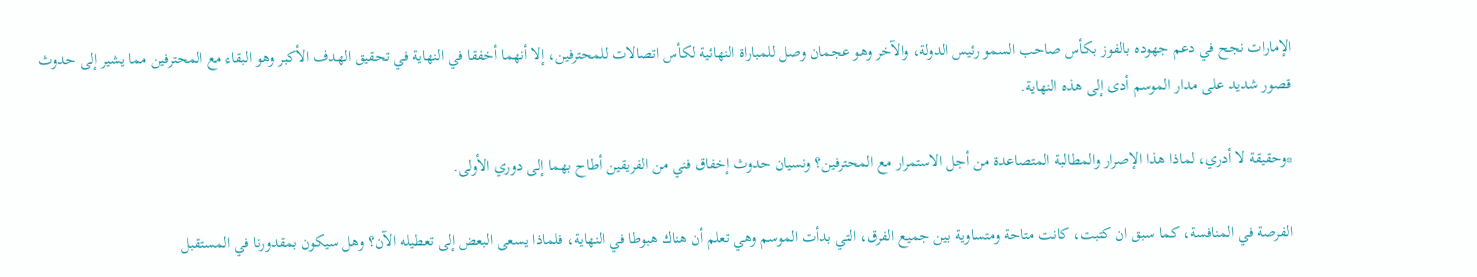الإمارات نجح في دعم جهوده بالفوز بكأس صاحب السمو رئيس الدولة، والآخر وهو عجمان وصل للمباراة النهائية لكأس اتصالات للمحترفين، إلا أنهما أخفقا في النهاية في تحقيق الهدف الأكبر وهو البقاء مع المحترفين مما يشير إلى حدوث قصور شديد على مدار الموسم أدى إلى هذه النهاية.

*وحقيقة لا أدري، لماذا هذا الإصرار والمطالبة المتصاعدة من أجل الاستمرار مع المحترفين؟ ونسيان حدوث إخفاق فني من الفريقين أطاح بهما إلى دوري الأولى.

الفرصة في المنافسة، كما سبق ان كتبت، كانت متاحة ومتساوية بين جميع الفرق، التي بدأت الموسم وهي تعلم أن هناك هبوطا في النهاية، فلماذا يسعى البعض إلى تعطيله الآن؟ وهل سيكون بمقدورنا في المستقبل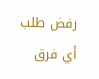رفض طلب أي فرق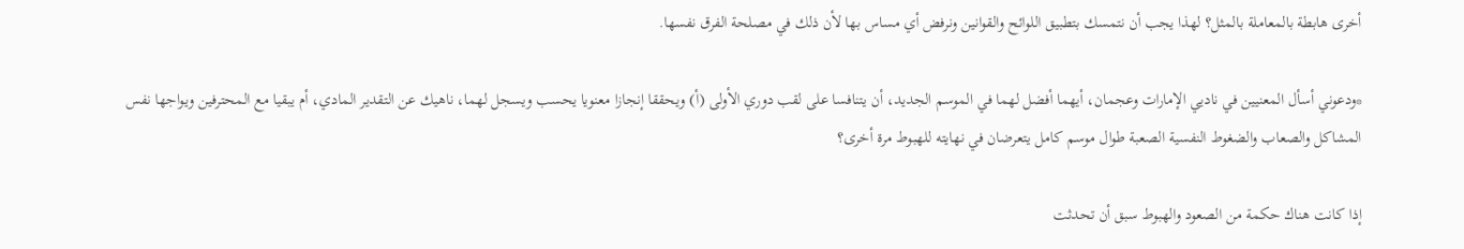أخرى هابطة بالمعاملة بالمثل؟ لهذا يجب أن نتمسك بتطبيق اللوائح والقوانين ونرفض أي مساس بها لأن ذلك في مصلحة الفرق نفسها.

*ودعوني أسأل المعنيين في ناديي الإمارات وعجمان، أيهما أفضل لهما في الموسم الجديد، أن يتنافسا على لقب دوري الأولى (أ) ويحققا إنجازا معنويا يحسب ويسجل لهما، ناهيك عن التقدير المادي، أم يبقيا مع المحترفين ويواجها نفس المشاكل والصعاب والضغوط النفسية الصعبة طوال موسم كامل يتعرضان في نهايته للهبوط مرة أخرى؟

إذا كانت هناك حكمة من الصعود والهبوط سبق أن تحدثت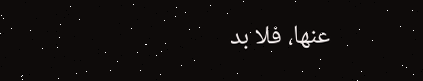عنها، فلا بد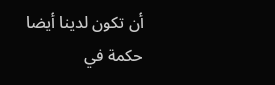أن تكون لدينا أيضا حكمة في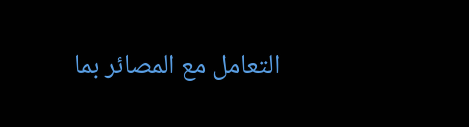التعامل مع المصائر بما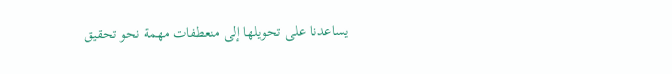يساعدنا على تحويلها إلى منعطفات مهمة نحو تحقيق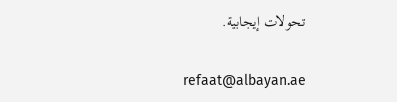تحولات إيجابية.

refaat@albayan.ae